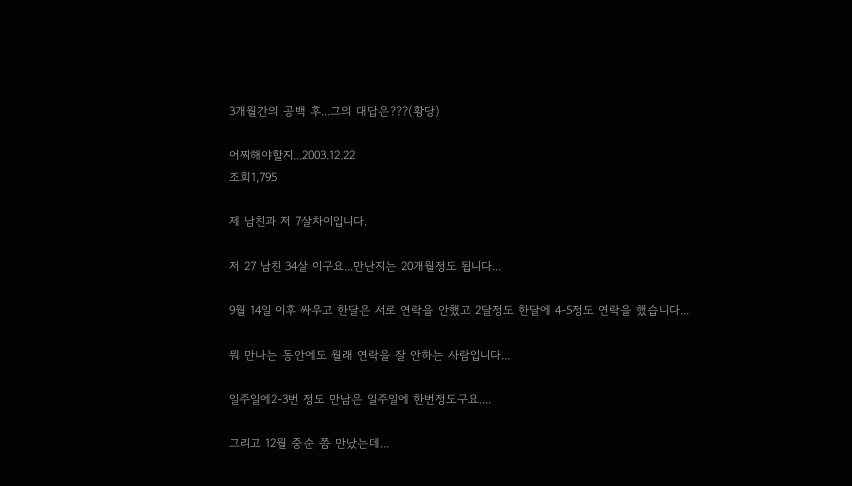3개월간의 공백 후...그의 대답은???(황당)

어찌해야할지...2003.12.22
조회1,795

제 남친과 저 7살차이입니다.

저 27 남친 34살 이구요...만난지는 20개월정도 됩니다...

9월 14일 이후 싸우고 한달은 서로 연락을 안했고 2달정도 한달에 4-5정도 연락을 했습니다...

뭐 만나는 동안에도 월래 연락을 잘 안하는 사람입니다...

일주일에2-3번 정도 만남은 일주일에 한번정도구요....

그리고 12월 중순 쯤 만났는데...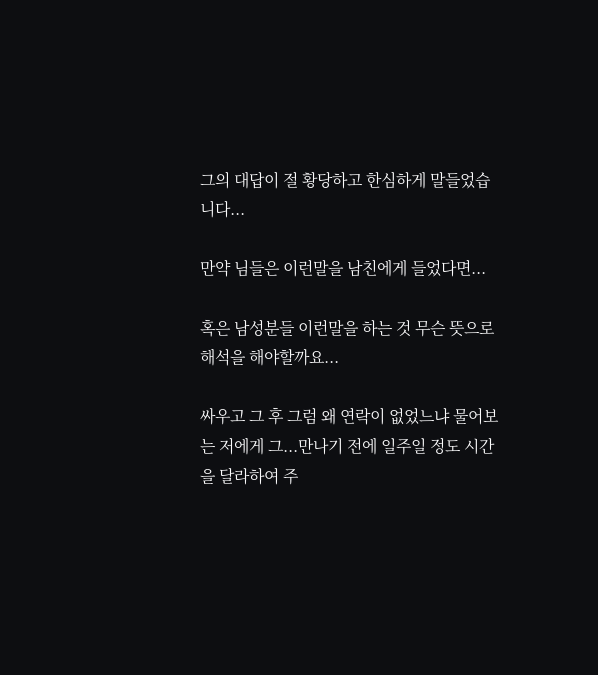그의 대답이 절 황당하고 한심하게 말들었습니다...

만약 님들은 이런말을 남친에게 들었다면...

혹은 남성분들 이런말을 하는 것 무슨 뜻으로 해석을 해야할까요...

싸우고 그 후 그럼 왜 연락이 없었느냐 물어보는 저에게 그...만나기 전에 일주일 정도 시간을 달라하여 주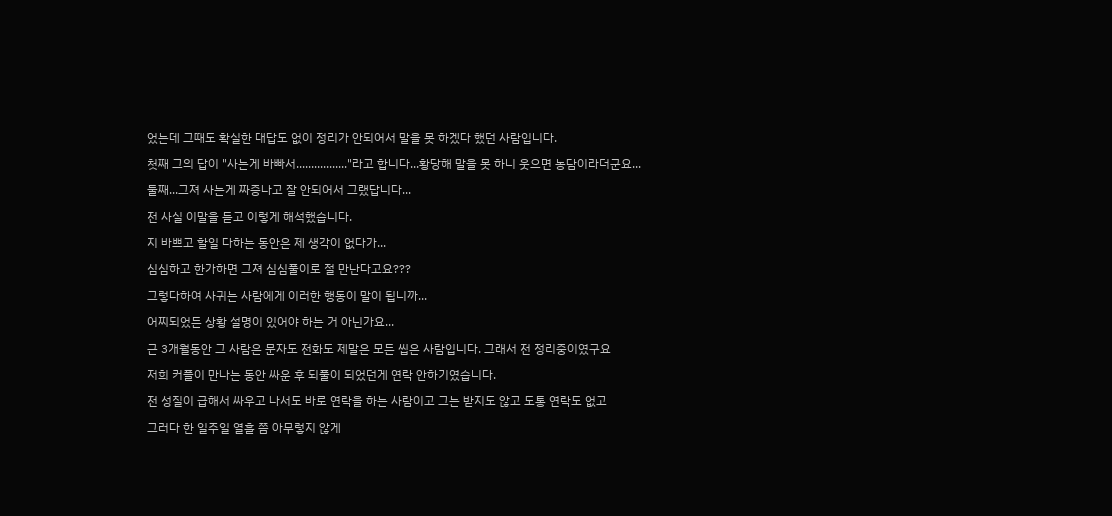었는데 그때도 확실한 대답도 없이 정리가 안되어서 말을 못 하겠다 했던 사람입니다.

첫째 그의 답이 "사는게 바빠서................."라고 합니다...황당해 말을 못 하니 웃으면 농담이라더군요...

둘째...그져 사는게 짜증나고 잘 안되어서 그랬답니다...

전 사실 이말을 듣고 이렇게 해석했습니다.

지 바쁘고 할일 다하는 동안은 제 생각이 없다가...

심심하고 한가하면 그져 심심풀이로 절 만난다고요???

그렇다하여 사귀는 사람에게 이러한 행동이 말이 됩니까...

어찌되었든 상황 설명이 있어야 하는 거 아닌가요...

근 3개월동안 그 사람은 문자도 전화도 제말은 모든 씹은 사람입니다. 그래서 전 정리중이였구요

저희 커플이 만나는 동안 싸운 후 되풀이 되었던게 연락 안하기였습니다.

전 성질이 급해서 싸우고 나서도 바로 연락을 하는 사람이고 그는 받지도 않고 도통 연락도 없고

그러다 한 일주일 열흘 쯤 아무렇지 않게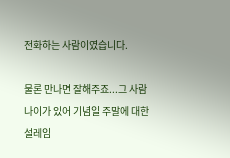전화하는 사람이였습니다.

물론 만나면 잘해주죠...그 사람 나이가 있어 기념일 주말에 대한 설레임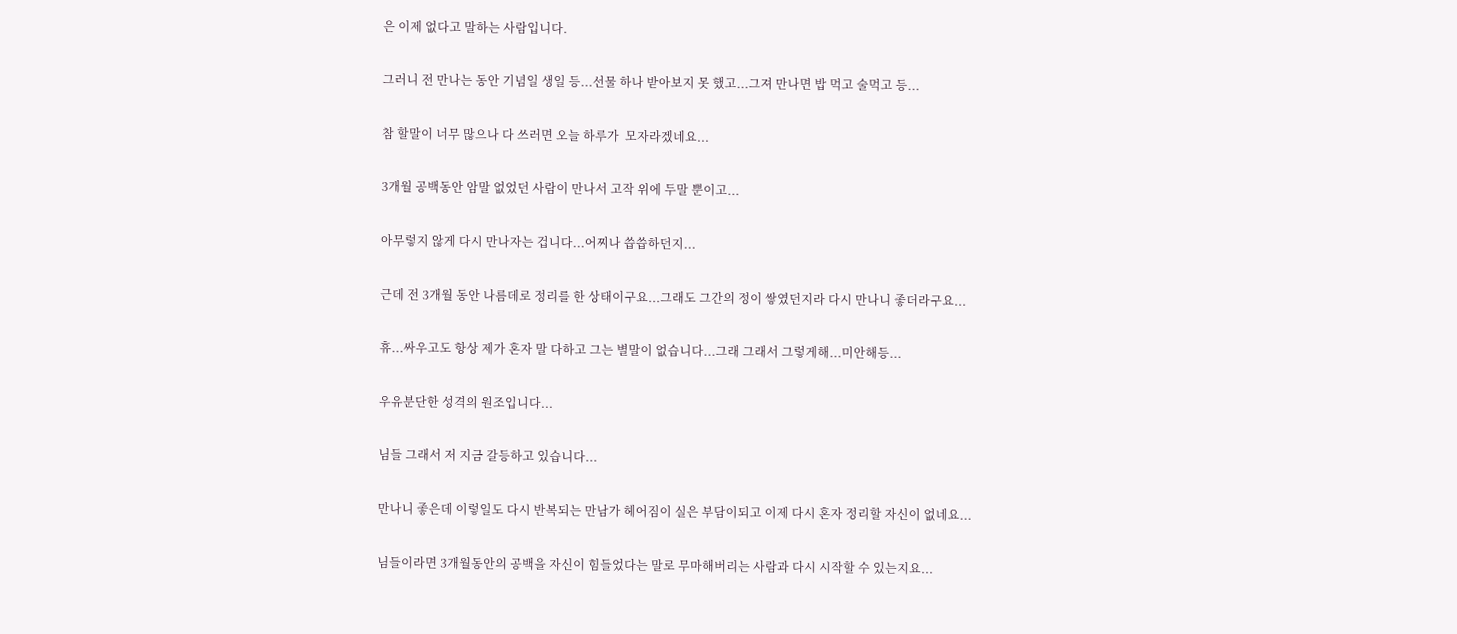은 이제 없다고 말하는 사람입니다.

그러니 전 만나는 동안 기념일 생일 등...선물 하나 받아보지 못 했고...그져 만나면 밥 먹고 술먹고 등...

참 할말이 너무 많으나 다 쓰러면 오늘 하루가  모자라겠네요...

3개월 공백동안 암말 없었던 사람이 만나서 고작 위에 두말 뿐이고...

아무렇지 않게 다시 만나자는 겁니다...어찌나 씁씁하던지...

근데 전 3개월 동안 나름데로 정리를 한 상태이구요...그래도 그간의 정이 쌓였던지라 다시 만나니 좋더라구요...

휴...싸우고도 항상 제가 혼자 말 다하고 그는 별말이 없습니다...그래 그래서 그렇게해...미안해등...

우유분단한 성격의 원조입니다...

님들 그래서 저 지금 갈등하고 있습니다...

만나니 좋은데 이렇일도 다시 반복되는 만남가 헤어짐이 실은 부담이되고 이제 다시 혼자 정리할 자신이 없네요...

님들이라면 3개월동안의 공백을 자신이 힘들었다는 말로 무마해버리는 사람과 다시 시작할 수 있는지요...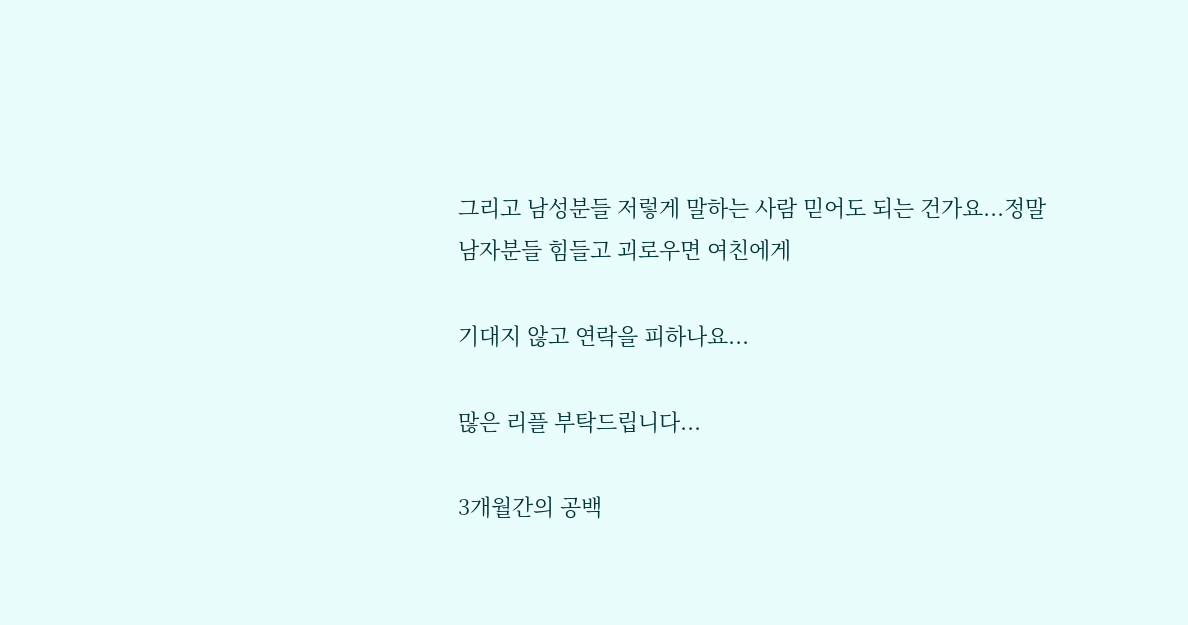그리고 남성분들 저렇게 말하는 사람 믿어도 되는 건가요...정말 남자분들 힘들고 괴로우면 여친에게

기대지 않고 연락을 피하나요...

많은 리플 부탁드립니다...

3개월간의 공백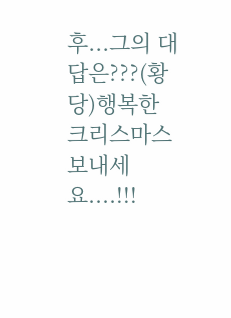후...그의 대답은???(황당)행복한 크리스마스 보내세요....!!!